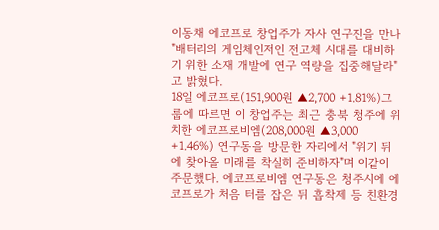이동채 에코프로 창업주가 자사 연구진을 만나 "배터리의 게임체인저인 전고체 시대를 대비하기 위한 소재 개발에 연구 역량을 집중해달라"고 밝혔다.
18일 에코프로(151,900원 ▲2,700 +1.81%)그룹에 따르면 이 창업주는 최근 충북 청주에 위치한 에코프로비엠(208,000원 ▲3,000 +1.46%) 연구동을 방문한 자리에서 "위기 뒤에 찾아올 미래를 착실히 준비하자"며 이같이 주문했다. 에코프로비엠 연구동은 청주시에 에코프로가 처음 터를 잡은 뒤 흡착제 등 친환경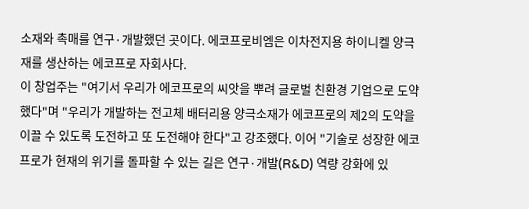소재와 촉매를 연구·개발했던 곳이다. 에코프로비엠은 이차전지용 하이니켈 양극재를 생산하는 에코프로 자회사다.
이 창업주는 "여기서 우리가 에코프로의 씨앗을 뿌려 글로벌 친환경 기업으로 도약했다"며 "우리가 개발하는 전고체 배터리용 양극소재가 에코프로의 제2의 도약을 이끌 수 있도록 도전하고 또 도전해야 한다"고 강조했다. 이어 "기술로 성장한 에코프로가 현재의 위기를 돌파할 수 있는 길은 연구·개발(R&D) 역량 강화에 있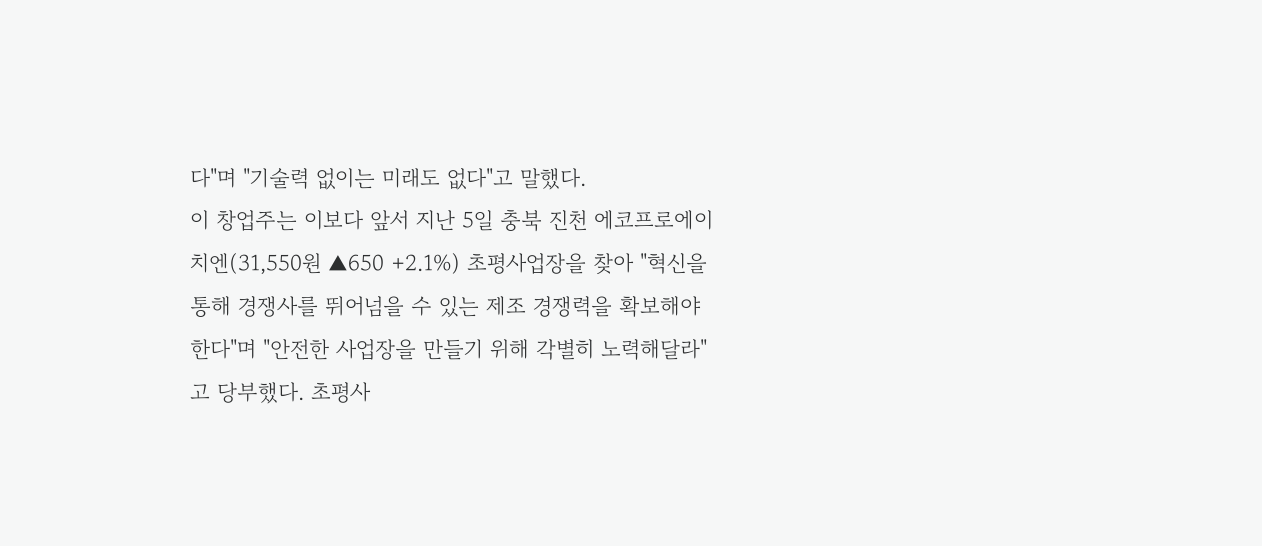다"며 "기술력 없이는 미래도 없다"고 말했다.
이 창업주는 이보다 앞서 지난 5일 충북 진천 에코프로에이치엔(31,550원 ▲650 +2.1%) 초평사업장을 찾아 "혁신을 통해 경쟁사를 뛰어넘을 수 있는 제조 경쟁력을 확보해야 한다"며 "안전한 사업장을 만들기 위해 각별히 노력해달라"고 당부했다. 초평사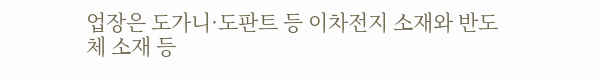업장은 도가니·도판트 등 이차전지 소재와 반도체 소재 등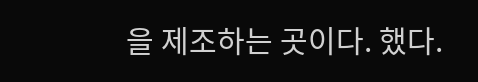을 제조하는 곳이다. 했다.